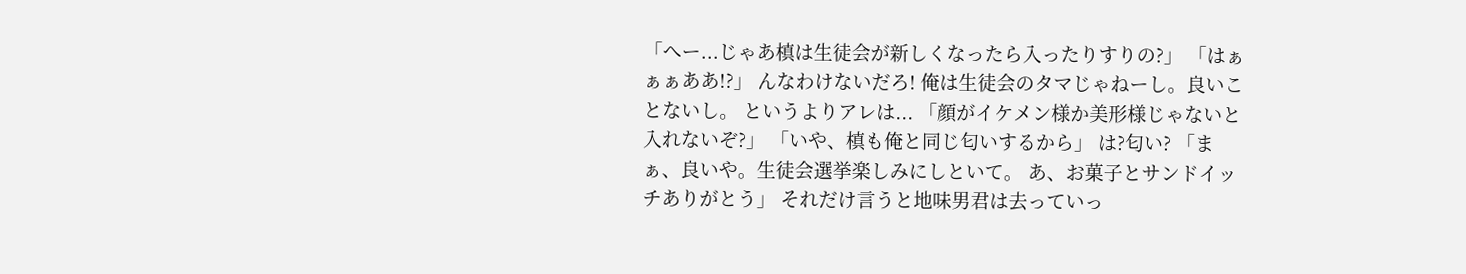「へー...じゃあ槙は生徒会が新しくなったら入ったりすりの?」 「はぁぁぁああ!?」 んなわけないだろ! 俺は生徒会のタマじゃねーし。良いことないし。 というよりアレは... 「顔がイケメン様か美形様じゃないと入れないぞ?」 「いや、槙も俺と同じ匂いするから」 は?匂い? 「まぁ、良いや。生徒会選挙楽しみにしといて。 あ、お菓子とサンドイッチありがとう」 それだけ言うと地味男君は去っていっ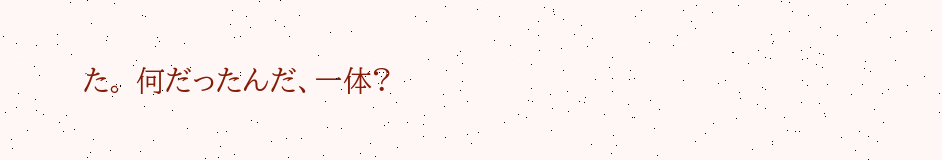た。 何だったんだ、一体?